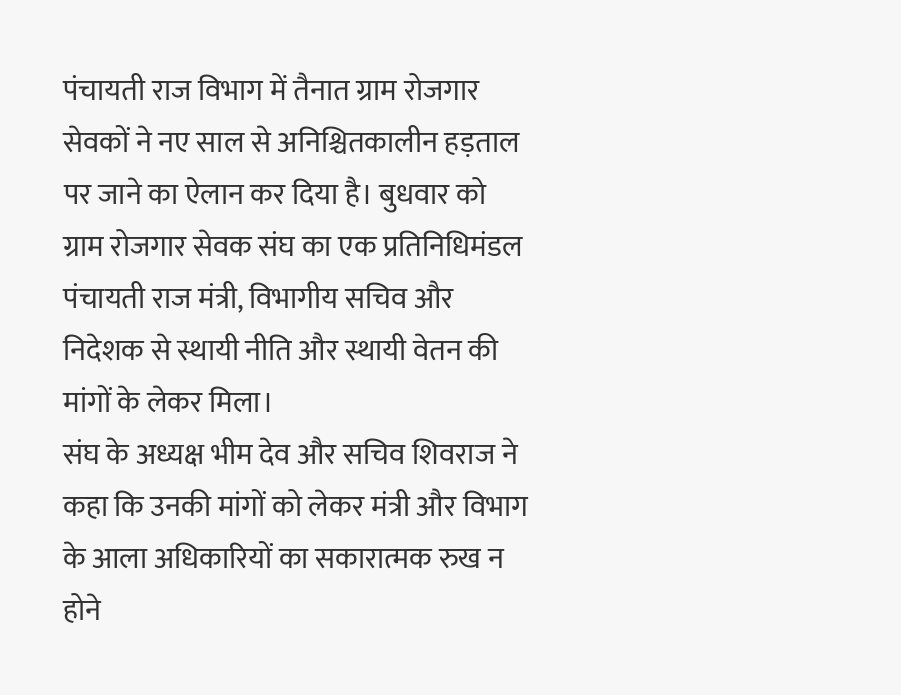पंचायती राज विभाग में तैनात ग्राम रोजगार सेवकों ने नए साल से अनिश्चितकालीन हड़ताल पर जाने का ऐलान कर दिया है। बुधवार को ग्राम रोजगार सेवक संघ का एक प्रतिनिधिमंडल पंचायती राज मंत्री, विभागीय सचिव और निदेशक से स्थायी नीति और स्थायी वेतन की मांगों के लेकर मिला।
संघ के अध्यक्ष भीम देव और सचिव शिवराज ने कहा कि उनकी मांगों को लेकर मंत्री और विभाग के आला अधिकारियों का सकारात्मक रुख न होने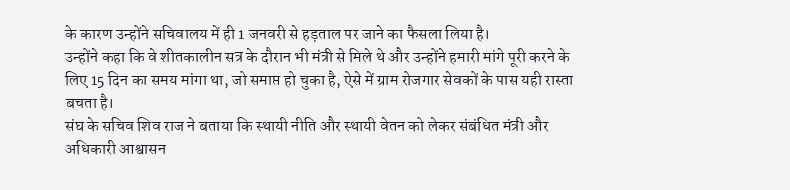के कारण उन्होंने सचिवालय में ही 1 जनवरी से हड़ताल पर जाने का फैसला लिया है।
उन्होंने कहा कि वे शीतकालीन सत्र के दौरान भी मंत्री से मिले थे और उन्होंने हमारी मांगे पूरी करने के लिए 15 दिन का समय मांगा था, जो समाप्त हो चुका है, ऐसे में ग्राम रोजगार सेवकों के पास यही रास्ता बचता है।
संघ के सचिव शिव राज ने बताया कि स्थायी नीति और स्थायी वेतन को लेकर संबंधित मंत्री और अधिकारी आश्वासन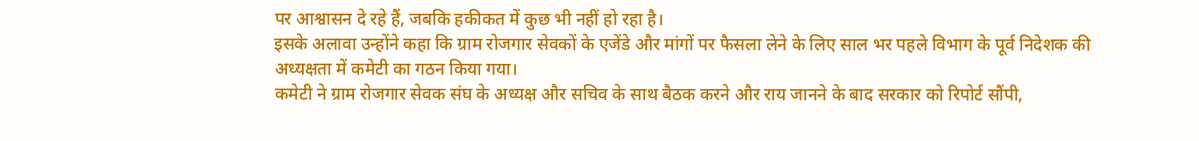पर आश्वासन दे रहे हैं, जबकि हकीकत में कुछ भी नहीं हो रहा है।
इसके अलावा उन्होंने कहा कि ग्राम रोजगार सेवकों के एजेंडे और मांगों पर फैसला लेने के लिए साल भर पहले विभाग के पूर्व निदेशक की अध्यक्षता में कमेटी का गठन किया गया।
कमेटी ने ग्राम रोजगार सेवक संघ के अध्यक्ष और सचिव के साथ बैठक करने और राय जानने के बाद सरकार को रिपोर्ट सौंपी,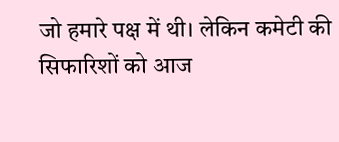जो हमारे पक्ष में थी। लेकिन कमेटी की सिफारिशों को आज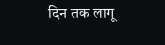दिन तक लागू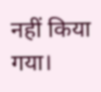नहीं किया गया।